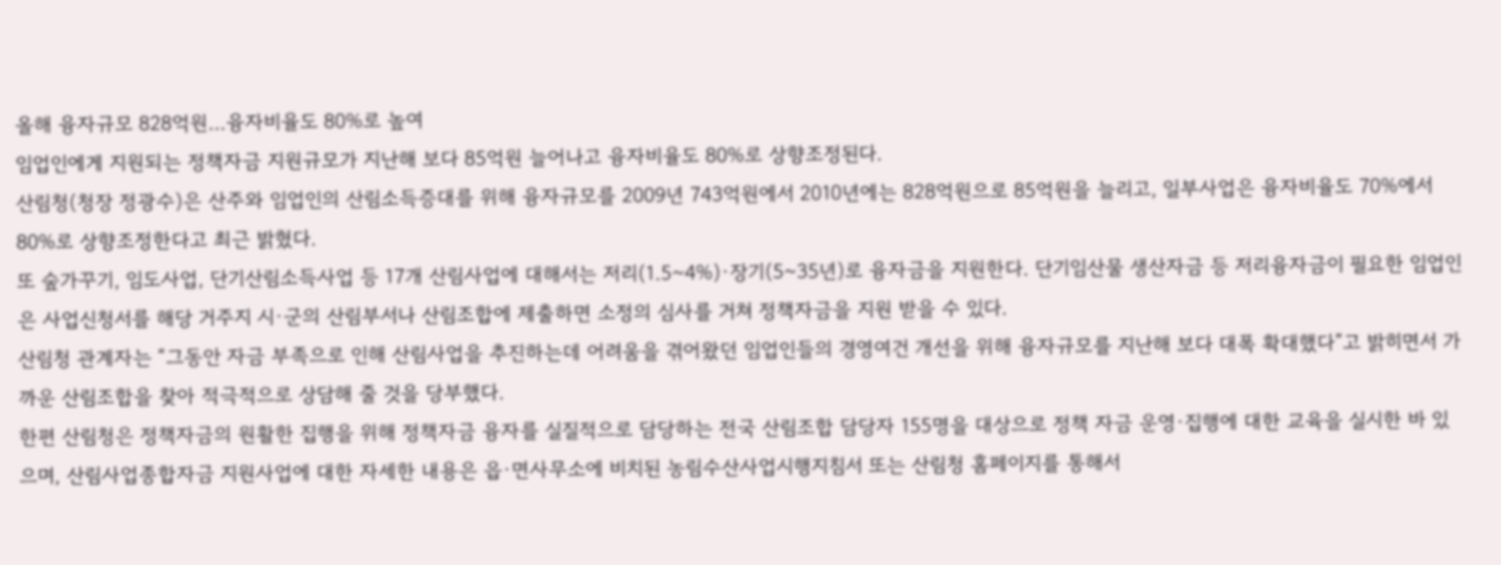올해 융자규모 828억원…융자비율도 80%로 높여
임업인에게 지원되는 정책자금 지원규모가 지난해 보다 85억원 늘어나고 융자비율도 80%로 상향조정된다.
산림청(청장 정광수)은 산주와 임업인의 산림소득증대를 위해 융자규모를 2009년 743억원에서 2010년에는 828억원으로 85억원을 늘리고, 일부사업은 융자비율도 70%에서 80%로 상향조정한다고 최근 밝혔다.
또 숲가꾸기, 임도사업, 단기산림소득사업 등 17개 산림사업에 대해서는 저리(1.5~4%)·장기(5~35년)로 융자금을 지원한다. 단기임산물 생산자금 등 저리융자금이 필요한 임업인은 사업신청서를 해당 거주지 시·군의 산림부서나 산림조합에 제출하면 소정의 심사를 거쳐 정책자금을 지원 받을 수 있다.
산림청 관계자는 “그동안 자금 부족으로 인해 산림사업을 추진하는데 어려움을 겪어왔던 임업인들의 경영여건 개선을 위해 융자규모를 지난해 보다 대폭 확대했다”고 밝히면서 가까운 산림조합을 찾아 적극적으로 상담해 줄 것을 당부했다.
한편 산림청은 정책자금의 원활한 집행을 위해 정책자금 융자를 실질적으로 담당하는 전국 산림조합 담당자 155명을 대상으로 정책 자금 운영·집행에 대한 교육을 실시한 바 있으며, 산림사업종합자금 지원사업에 대한 자세한 내용은 읍·면사무소에 비치된 농림수산사업시행지침서 또는 산림청 홈페이지를 통해서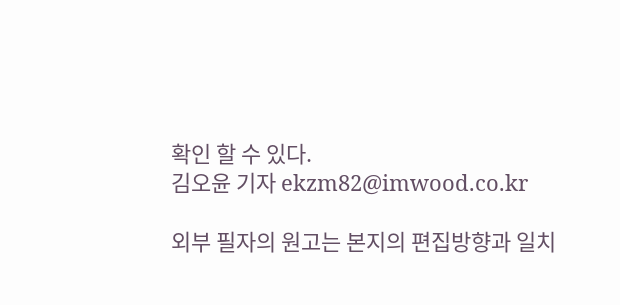확인 할 수 있다.
김오윤 기자 ekzm82@imwood.co.kr

외부 필자의 원고는 본지의 편집방향과 일치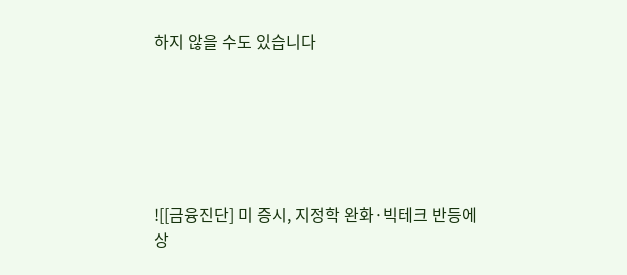하지 않을 수도 있습니다






![[금융진단] 미 증시, 지정학 완화·빅테크 반등에 상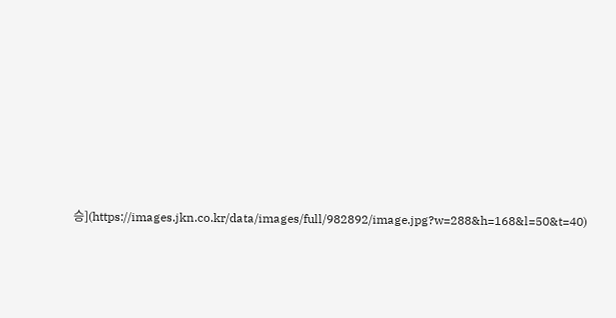승](https://images.jkn.co.kr/data/images/full/982892/image.jpg?w=288&h=168&l=50&t=40)